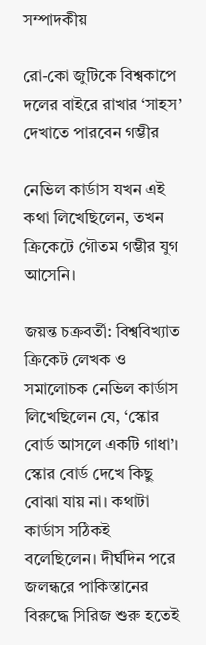সম্পাদকীয়

রো-কো জুটিকে বিশ্বকাপে দলের বাইরে রাখার ‘সাহস’ দেখাতে পারবেন গম্ভীর

নেভিল কার্ডাস যখন এই কথা লিখেছিলেন, তখন ক্রিকেটে গৌতম গম্ভীর যুগ আসেনি।

জয়ন্ত চক্রবর্তী: বিশ্ববিখ্যাত ক্রিকেট লেখক ও সমালোচক নেভিল কার্ডাস লিখেছিলেন যে, ‘স্কোর বোর্ড আসলে একটি গাধা’। স্কোর বোর্ড দেখে কিছু বোঝা যায় না। কথাটা কার্ডাস সঠিকই বলেছিলেন। দীর্ঘদিন পরে জলন্ধরে পাকিস্তানের বিরুদ্ধে সিরিজ শুরু হতেই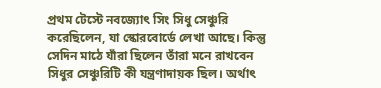প্রথম টেস্টে নবজ্যোৎ সিং সিধু সেঞ্চুরি করেছিলেন, যা স্কোরবোর্ডে লেখা আছে। কিন্তু সেদিন মাঠে যাঁরা ছিলেন তাঁরা মনে রাখবেন সিধুর সেঞ্চুরিটি কী যন্ত্রণাদায়ক ছিল। অর্থাৎ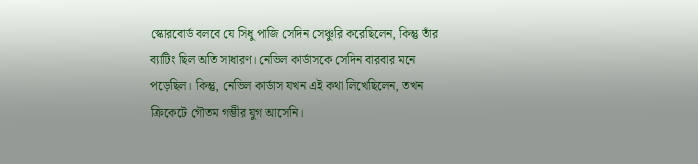স্কোরবোর্ড বলবে যে সিধু পাজি সেদিন সেঞ্চুরি করেছিলেন, কিন্তু তাঁর ব্যাটিং ছিল অতি সাধারণ। নেভিল কার্ডাসকে সেদিন বারবার মনে পড়েছিল। কিন্তু, নেভিল কার্ডাস যখন এই কথা লিখেছিলেন, তখন ক্রিকেটে গৌতম গম্ভীর যুগ আসেনি।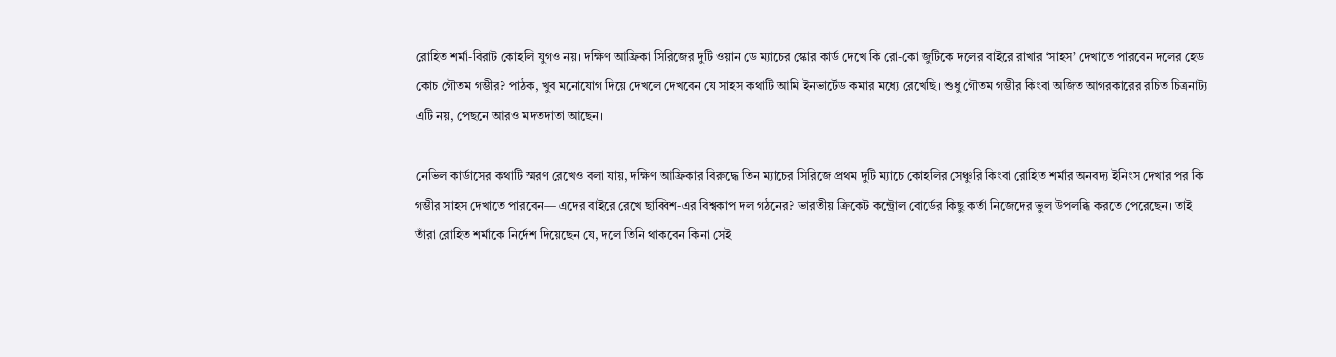রোহিত শর্মা-বিরাট কোহলি যুগও নয়। দক্ষিণ আফ্রিকা সিরিজের দুটি ওয়ান ডে ম্যাচের স্কোর কার্ড দেখে কি রো-কো জুটিকে দলের বাইরে রাখার ‘সাহস’ দেখাতে পারবেন দলের হেড কোচ গৌতম গম্ভীর? পাঠক, খুব মনোযোগ দিয়ে দেখলে দেখবেন যে সাহস কথাটি আমি ইনভার্টেড কমার মধ্যে রেখেছি। শুধু গৌতম গম্ভীর কিংবা অজিত আগরকারের রচিত চিত্রনাট্য এটি নয়, পেছনে আরও মদতদাতা আছেন।

নেভিল কার্ডাসের কথাটি স্মরণ রেখেও বলা যায়, দক্ষিণ আফ্রিকার বিরুদ্ধে তিন ম্যাচের সিরিজে প্রথম দুটি ম্যাচে কোহলির সেঞ্চুরি কিংবা রোহিত শর্মার অনবদ্য ইনিংস দেখার পর কি গম্ভীর সাহস দেখাতে পারবেন— এদের বাইরে রেখে ছাব্বিশ-এর বিশ্বকাপ দল গঠনের? ভারতীয় ক্রিকেট কন্ট্রোল বোর্ডের কিছু কর্তা নিজেদের ভুল উপলব্ধি করতে পেরেছেন। তাই তাঁরা রোহিত শর্মাকে নির্দেশ দিয়েছেন যে, দলে তিনি থাকবেন কিনা সেই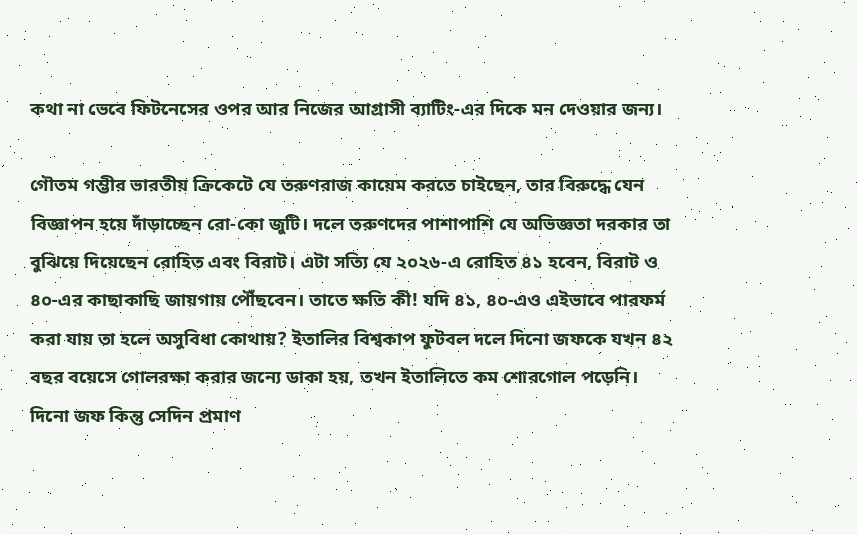কথা না ভেবে ফিটনেসের ওপর আর নিজের আগ্রাসী ব্যাটিং-এর দিকে মন দেওয়ার জন্য।

গৌতম গম্ভীর ভারতীয় ক্রিকেটে যে তরুণরাজ কায়েম করতে চাইছেন, তার বিরুদ্ধে যেন বিজ্ঞাপন হয়ে দাঁড়াচ্ছেন রো-কো জুটি। দলে তরুণদের পাশাপাশি যে অভিজ্ঞতা দরকার তা বুঝিয়ে দিয়েছেন রোহিত এবং বিরাট। এটা সত্যি যে ২০২৬-এ রোহিত ৪১ হবেন, বিরাট ও ৪০-এর কাছাকাছি জায়গায় পৌঁছবেন। তাতে ক্ষতি কী! যদি ৪১, ৪০-এও এইভাবে পারফর্ম করা যায় তা হলে অসুবিধা কোথায়? ইতালির বিশ্বকাপ ফুটবল দলে দিনো জফকে যখন ৪২ বছর বয়েসে গোলরক্ষা করার জন্যে ডাকা হয়, তখন ইতালিতে কম শোরগোল পড়েনি। দিনো জফ কিন্তু সেদিন প্রমাণ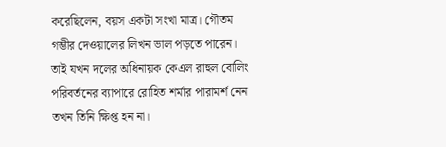করেছিলেন, বয়স একটা সংখা মাত্র। গৌতম গম্ভীর দেওয়ালের লিখন ভাল পড়তে পারেন। তাই যখন দলের অধিনায়ক কেএল রাহুল বোলিং পরিবর্তনের ব্যাপারে রোহিত শর্মার পারামর্শ নেন তখন তিনি ক্ষিপ্ত হন না।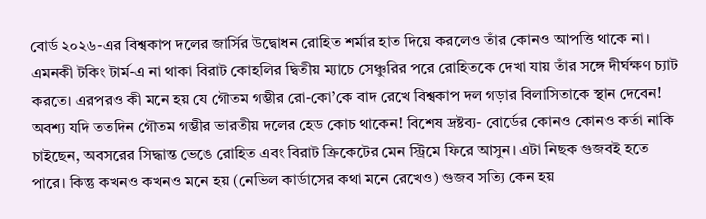বোর্ড ২০২৬-এর বিশ্বকাপ দলের জার্সির উদ্বোধন রোহিত শর্মার হাত দিয়ে করলেও তাঁর কোনও আপত্তি থাকে না। এমনকী টকিং টার্ম-এ না থাকা বিরাট কোহলির দ্বিতীয় ম্যাচে সেঞ্চুরির পরে রোহিতকে দেখা যায় তাঁর সঙ্গে দীর্ঘক্ষণ চ্যাট করতে। এরপরও কী মনে হয় যে গৌতম গম্ভীর রো-কো’কে বাদ রেখে বিশ্বকাপ দল গড়ার বিলাসিতাকে স্থান দেবেন! অবশ্য যদি ততদিন গৌতম গম্ভীর ভারতীয় দলের হেড কোচ থাকেন! বিশেষ দ্রষ্টব্য- বোর্ডের কোনও কোনও কর্তা নাকি চাইছেন, অবসরের সিদ্ধান্ত ভেঙে রোহিত এবং বিরাট ক্রিকেটের মেন স্ট্রিমে ফিরে আসুন। এটা নিছক গুজবই হতে পারে। কিন্তু কখনও কখনও মনে হয় (নেভিল কার্ডাসের কথা মনে রেখেও) গুজব সত্যি কেন হয়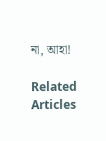না, আহা!

Related Articles